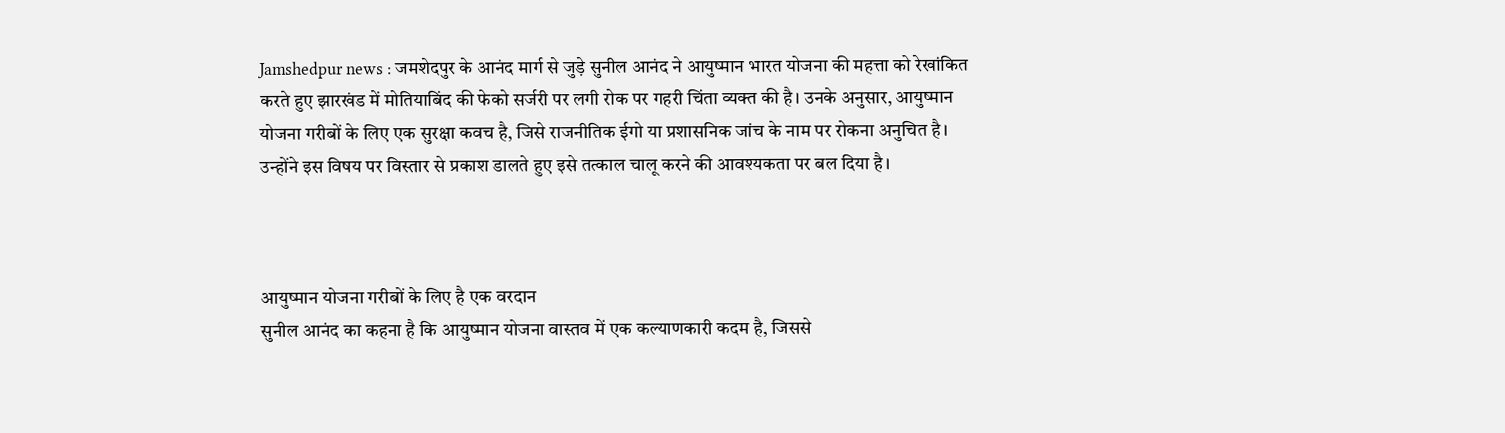Jamshedpur news : जमशेदपुर के आनंद मार्ग से जुड़े सुनील आनंद ने आयुष्मान भारत योजना की महत्ता को रेखांकित करते हुए झारखंड में मोतियाबिंद की फेको सर्जरी पर लगी रोक पर गहरी चिंता व्यक्त की है। उनके अनुसार, आयुष्मान योजना गरीबों के लिए एक सुरक्षा कवच है, जिसे राजनीतिक ईगो या प्रशासनिक जांच के नाम पर रोकना अनुचित है। उन्होंने इस विषय पर विस्तार से प्रकाश डालते हुए इसे तत्काल चालू करने की आवश्यकता पर बल दिया है।



आयुष्मान योजना गरीबों के लिए है एक वरदान
सुनील आनंद का कहना है कि आयुष्मान योजना वास्तव में एक कल्याणकारी कदम है, जिससे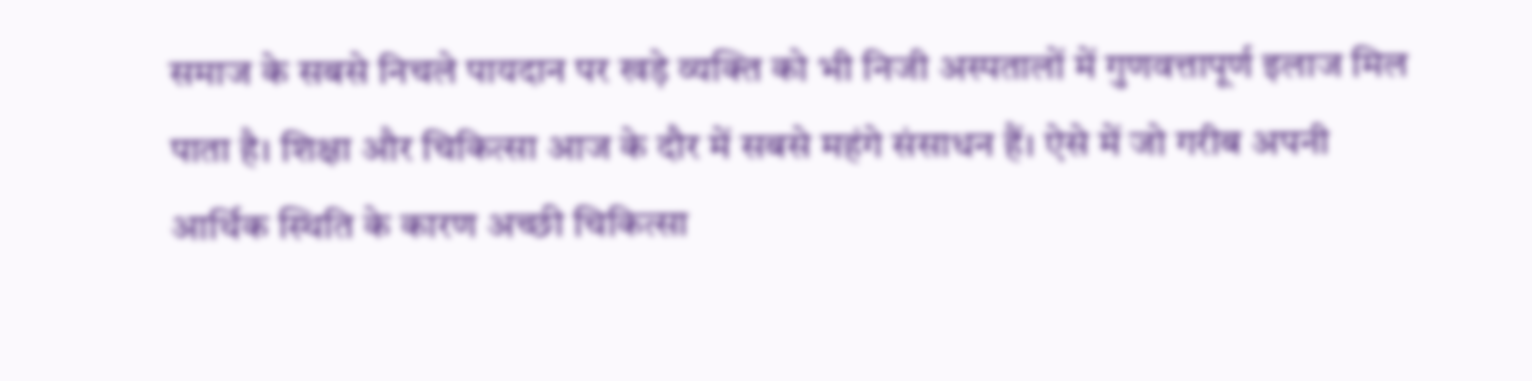समाज के सबसे निचले पायदान पर खड़े व्यक्ति को भी निजी अस्पतालों में गुणवत्तापूर्ण इलाज मिल पाता है। शिक्षा और चिकित्सा आज के दौर में सबसे महंगे संसाधन हैं। ऐसे में जो गरीब अपनी आर्थिक स्थिति के कारण अच्छी चिकित्सा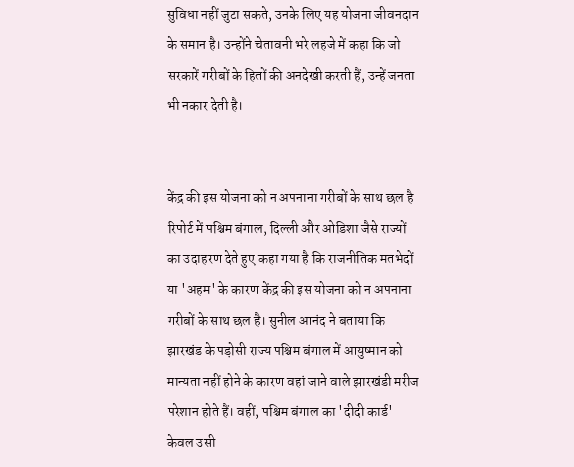सुविधा नहीं जुटा सकते, उनके लिए यह योजना जीवनदान के समान है। उन्होंने चेतावनी भरे लहजे में कहा कि जो सरकारें गरीबों के हितों की अनदेखी करती हैं, उन्हें जनता भी नकार देती है।


केंद्र की इस योजना को न अपनाना गरीबों के साथ छल है
रिपोर्ट में पश्चिम बंगाल, दिल्ली और ओडिशा जैसे राज्यों का उदाहरण देते हुए कहा गया है कि राजनीतिक मतभेदों या 'अहम' के कारण केंद्र की इस योजना को न अपनाना गरीबों के साथ छल है। सुनील आनंद ने बताया कि झारखंड के पड़ोसी राज्य पश्चिम बंगाल में आयुष्मान को मान्यता नहीं होने के कारण वहां जाने वाले झारखंडी मरीज परेशान होते हैं। वहीं, पश्चिम बंगाल का 'दीदी कार्ड' केवल उसी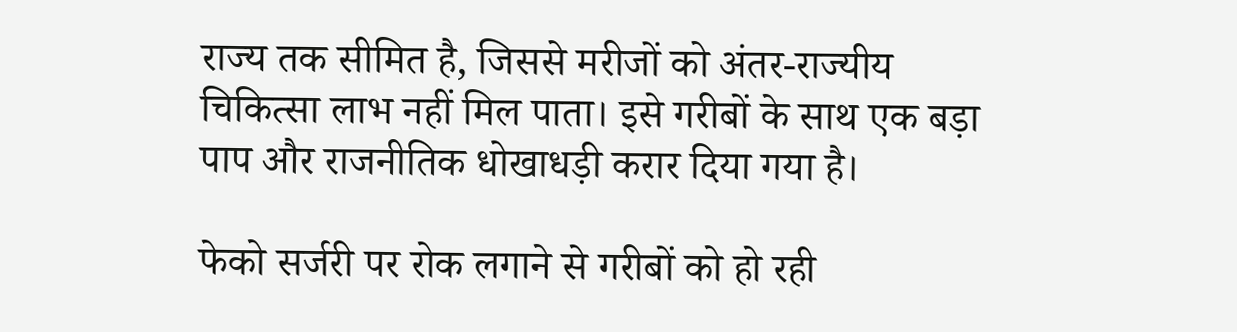राज्य तक सीमित है, जिससे मरीजों को अंतर-राज्यीय चिकित्सा लाभ नहीं मिल पाता। इसे गरीबों के साथ एक बड़ा पाप और राजनीतिक धोखाधड़ी करार दिया गया है।

फेको सर्जरी पर रोक लगाने से गरीबों को हो रही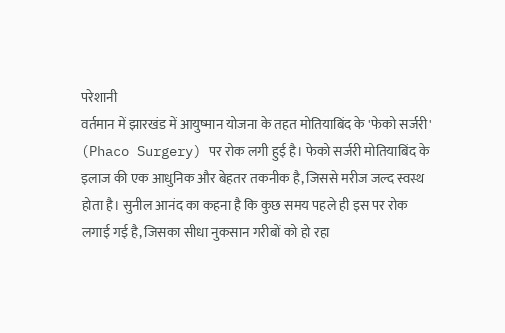परेशानी
वर्तमान में झारखंड में आयुष्मान योजना के तहत मोतियाबिंद के 'फेको सर्जरी' (Phaco Surgery) पर रोक लगी हुई है। फेको सर्जरी मोतियाबिंद के इलाज की एक आधुनिक और बेहतर तकनीक है, जिससे मरीज जल्द स्वस्थ होता है। सुनील आनंद का कहना है कि कुछ समय पहले ही इस पर रोक लगाई गई है, जिसका सीधा नुकसान गरीबों को हो रहा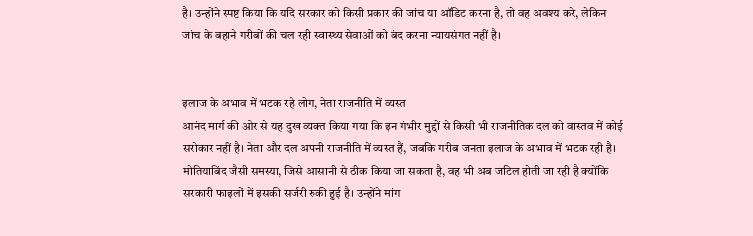है। उन्होंने स्पष्ट किया कि यदि सरकार को किसी प्रकार की जांच या ऑडिट करना है, तो वह अवश्य करे, लेकिन जांच के बहाने गरीबों की चल रही स्वास्थ्य सेवाओं को बंद करना न्यायसंगत नहीं है।


इलाज के अभाव में भटक रहे लोग, नेता राजनीति में व्यस्त
आनंद मार्ग की ओर से यह दुख व्यक्त किया गया कि इन गंभीर मुद्दों से किसी भी राजनीतिक दल को वास्तव में कोई सरोकार नहीं है। नेता और दल अपनी राजनीति में व्यस्त हैं, जबकि गरीब जनता इलाज के अभाव में भटक रही है। मोतियाबिंद जैसी समस्या, जिसे आसानी से ठीक किया जा सकता है, वह भी अब जटिल होती जा रही है क्योंकि सरकारी फाइलों में इसकी सर्जरी रुकी हुई है। उन्होंने मांग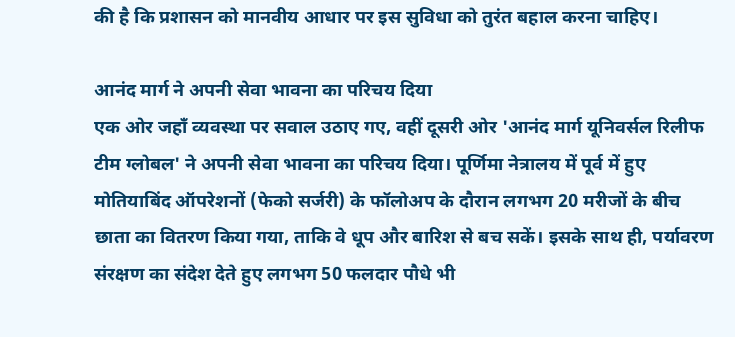की है कि प्रशासन को मानवीय आधार पर इस सुविधा को तुरंत बहाल करना चाहिए।

आनंद मार्ग ने अपनी सेवा भावना का परिचय दिया
एक ओर जहाँ व्यवस्था पर सवाल उठाए गए, वहीं दूसरी ओर 'आनंद मार्ग यूनिवर्सल रिलीफ टीम ग्लोबल' ने अपनी सेवा भावना का परिचय दिया। पूर्णिमा नेत्रालय में पूर्व में हुए मोतियाबिंद ऑपरेशनों (फेको सर्जरी) के फॉलोअप के दौरान लगभग 20 मरीजों के बीच छाता का वितरण किया गया, ताकि वे धूप और बारिश से बच सकें। इसके साथ ही, पर्यावरण संरक्षण का संदेश देते हुए लगभग 50 फलदार पौधे भी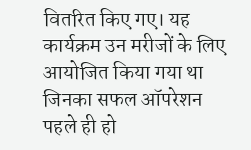वितरित किए गए। यह कार्यक्रम उन मरीजों के लिए आयोजित किया गया था जिनका सफल ऑपरेशन पहले ही हो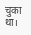चुका था।